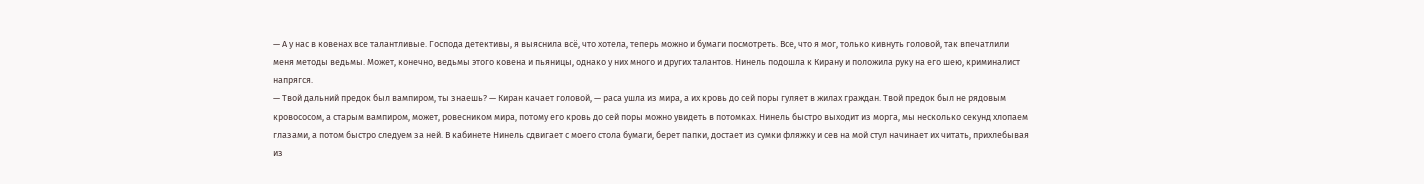— А у нас в ковенах все талантливые. Господа детективы, я выяснила всё, что хотела, теперь можно и бумаги посмотреть. Все, что я мог, только кивнуть головой, так впечатлили меня методы ведьмы. Может, конечно, ведьмы этого ковена и пьяницы, однако у них много и других талантов. Нинель подошла к Кирану и положила руку на его шею, криминалист напрягся.
— Твой дальний предок был вампиром, ты знаешь? — Киран качает головой, — раса ушла из мира, а их кровь до сей поры гуляет в жилах граждан. Твой предок был не рядовым кровососом, а старым вампиром, может, ровесником мира, потому его кровь до сей поры можно увидеть в потомках. Нинель быстро выходит из морга, мы несколько секунд хлопаем глазами, а потом быстро следуем за ней. В кабинете Нинель сдвигает с моего стола бумаги, берет папки, достает из сумки фляжку и сев на мой стул начинает их читать, прихлебывая из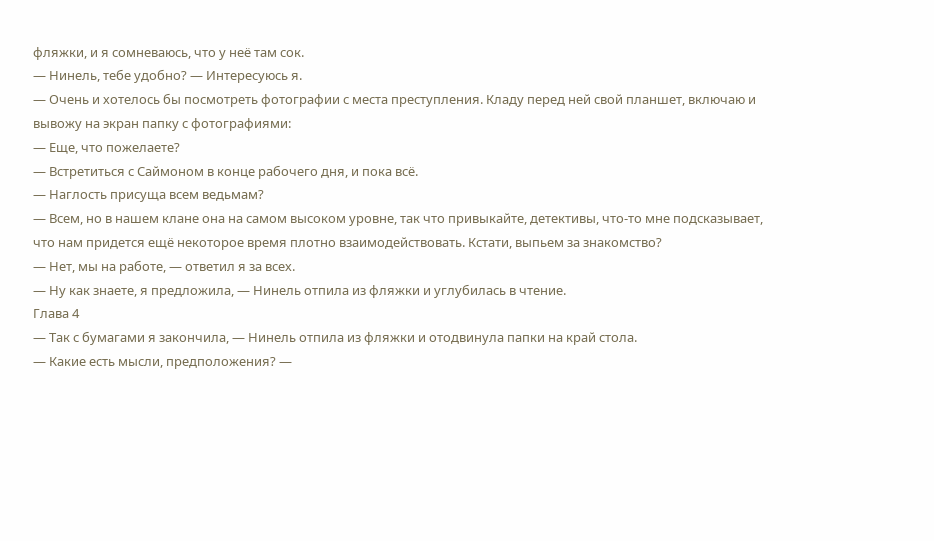фляжки, и я сомневаюсь, что у неё там сок.
— Нинель, тебе удобно? — Интересуюсь я.
— Очень и хотелось бы посмотреть фотографии с места преступления. Кладу перед ней свой планшет, включаю и вывожу на экран папку с фотографиями:
— Еще, что пожелаете?
— Встретиться с Саймоном в конце рабочего дня, и пока всё.
— Наглость присуща всем ведьмам?
— Всем, но в нашем клане она на самом высоком уровне, так что привыкайте, детективы, что-то мне подсказывает, что нам придется ещё некоторое время плотно взаимодействовать. Кстати, выпьем за знакомство?
— Нет, мы на работе, — ответил я за всех.
— Ну как знаете, я предложила, — Нинель отпила из фляжки и углубилась в чтение.
Глава 4
— Так с бумагами я закончила, — Нинель отпила из фляжки и отодвинула папки на край стола.
— Какие есть мысли, предположения? —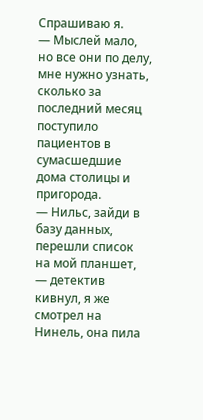Спрашиваю я.
— Мыслей мало, но все они по делу, мне нужно узнать, сколько за последний месяц поступило пациентов в сумасшедшие дома столицы и пригорода.
— Нильс, зайди в базу данных, перешли список на мой планшет, — детектив кивнул, я же смотрел на Нинель, она пила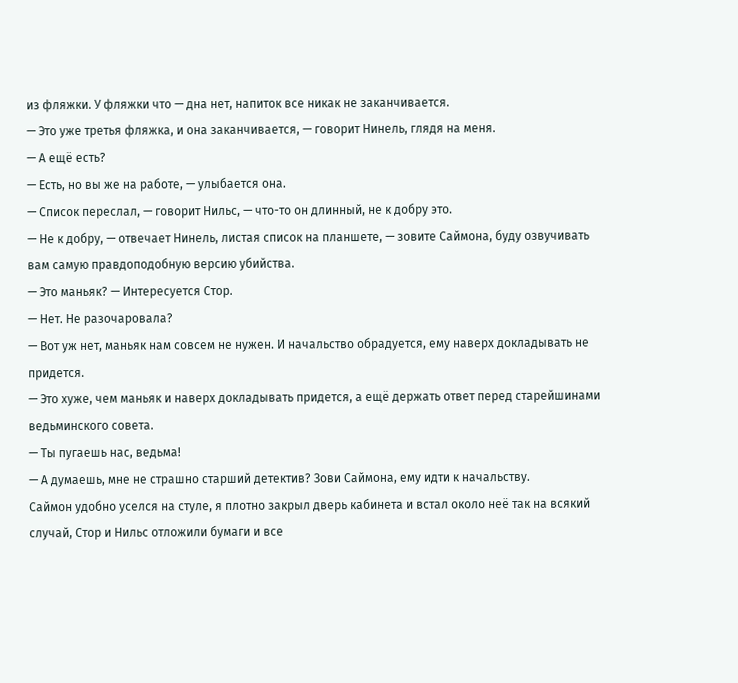из фляжки. У фляжки что — дна нет, напиток все никак не заканчивается.
— Это уже третья фляжка, и она заканчивается, — говорит Нинель, глядя на меня.
— А ещё есть?
— Есть, но вы же на работе, — улыбается она.
— Список переслал, — говорит Нильс, — что-то он длинный, не к добру это.
— Не к добру, — отвечает Нинель, листая список на планшете, — зовите Саймона, буду озвучивать вам самую правдоподобную версию убийства.
— Это маньяк? — Интересуется Стор.
— Нет. Не разочаровала?
— Вот уж нет, маньяк нам совсем не нужен. И начальство обрадуется, ему наверх докладывать не придется.
— Это хуже, чем маньяк и наверх докладывать придется, а ещё держать ответ перед старейшинами ведьминского совета.
— Ты пугаешь нас, ведьма!
— А думаешь, мне не страшно старший детектив? Зови Саймона, ему идти к начальству.
Саймон удобно уселся на стуле, я плотно закрыл дверь кабинета и встал около неё так на всякий случай, Стор и Нильс отложили бумаги и все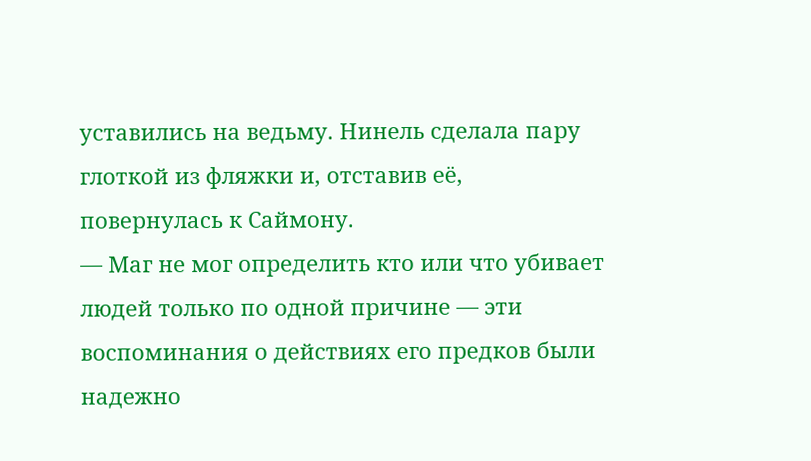уставились на ведьму. Нинель сделала пару глоткой из фляжки и, отставив её, повернулась к Саймону.
— Маг не мог определить кто или что убивает людей только по одной причине — эти воспоминания о действиях его предков были надежно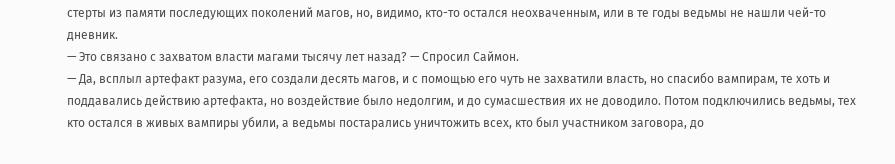стерты из памяти последующих поколений магов, но, видимо, кто-то остался неохваченным, или в те годы ведьмы не нашли чей-то дневник.
— Это связано с захватом власти магами тысячу лет назад? — Спросил Саймон.
— Да, всплыл артефакт разума, его создали десять магов, и с помощью его чуть не захватили власть, но спасибо вампирам, те хоть и поддавались действию артефакта, но воздействие было недолгим, и до сумасшествия их не доводило. Потом подключились ведьмы, тех кто остался в живых вампиры убили, а ведьмы постарались уничтожить всех, кто был участником заговора, до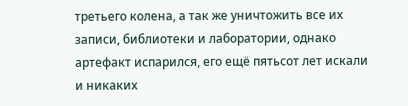третьего колена, а так же уничтожить все их записи, библиотеки и лаборатории, однако артефакт испарился, его ещё пятьсот лет искали и никаких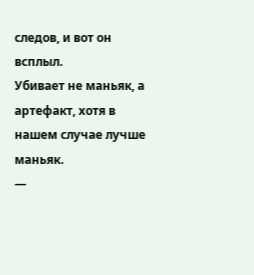следов, и вот он всплыл.
Убивает не маньяк, а артефакт, хотя в нашем случае лучше маньяк.
—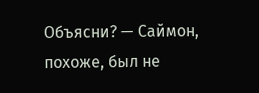Объясни? — Саймон, похоже, был не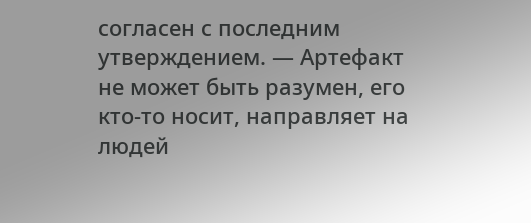согласен с последним утверждением. — Артефакт не может быть разумен, его кто-то носит, направляет на людей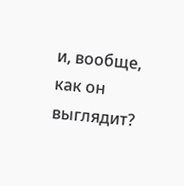и, вообще, как он выглядит?